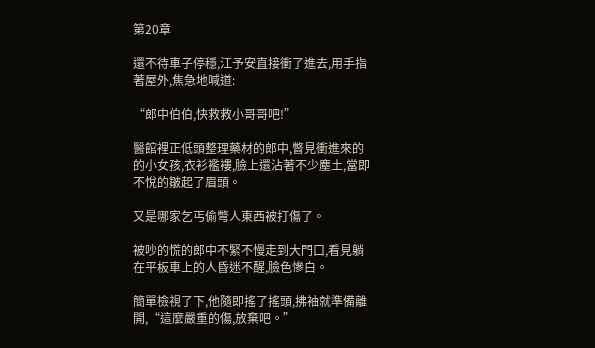第20章

還不待車子停穩,江予安直接衝了進去,用手指著屋外,焦急地喊道:

“郎中伯伯,快救救小哥哥吧!”

醫館裡正低頭整理藥材的郎中,瞥見衝進來的的小女孩,衣衫襤褸,臉上還沾著不少塵土,當即不悅的皺起了眉頭。

又是哪家乞丐偷彆人東西被打傷了。

被吵的慌的郎中不緊不慢走到大門口,看見躺在平板車上的人昏迷不醒,臉色慘白。

簡單檢視了下,他隨即搖了搖頭,拂袖就準備離開,“這麼嚴重的傷,放棄吧。”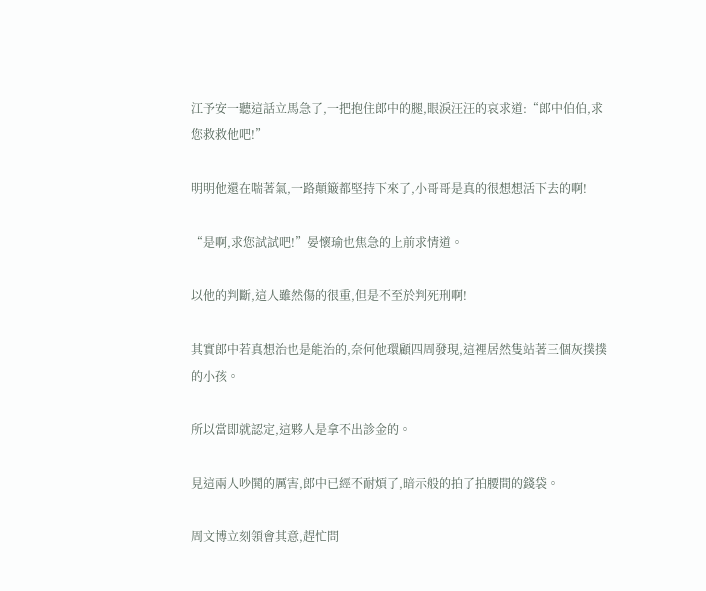江予安一聽這話立馬急了,一把抱住郎中的腿,眼淚汪汪的哀求道:“郎中伯伯,求您救救他吧!”

明明他還在喘著氣,一路顛簸都堅持下來了,小哥哥是真的很想想活下去的啊!

“是啊,求您試試吧!”晏懷瑜也焦急的上前求情道。

以他的判斷,這人雖然傷的很重,但是不至於判死刑啊!

其實郎中若真想治也是能治的,奈何他環顧四周發現,這裡居然隻站著三個灰撲撲的小孩。

所以當即就認定,這夥人是拿不出診金的。

見這兩人吵鬨的厲害,郎中已經不耐煩了,暗示般的拍了拍腰間的錢袋。

周文博立刻領會其意,趕忙問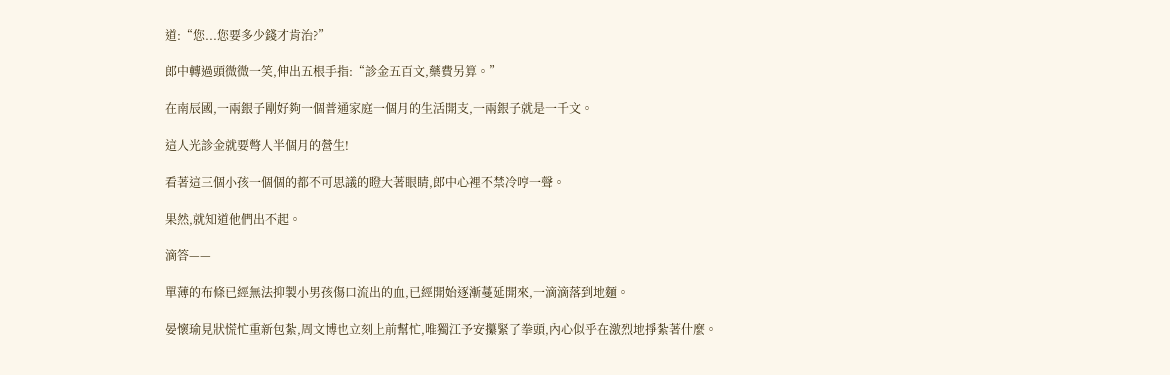道:“您...您要多少錢才肯治?”

郎中轉過頭微微一笑,伸出五根手指:“診金五百文,藥費另算。”

在南辰國,一兩銀子剛好夠一個普通家庭一個月的生活開支,一兩銀子就是一千文。

這人光診金就要彆人半個月的營生!

看著這三個小孩一個個的都不可思議的瞪大著眼睛,郎中心裡不禁冷哼一聲。

果然,就知道他們出不起。

滴答——

單薄的布條已經無法抑製小男孩傷口流出的血,已經開始逐漸蔓延開來,一滴滴落到地麵。

晏懷瑜見狀慌忙重新包紮,周文博也立刻上前幫忙,唯獨江予安攥緊了拳頭,內心似乎在激烈地掙紮著什麼。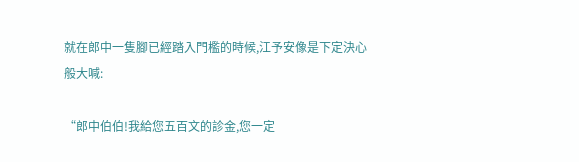就在郎中一隻腳已經踏入門檻的時候,江予安像是下定決心般大喊:

“郎中伯伯!我給您五百文的診金,您一定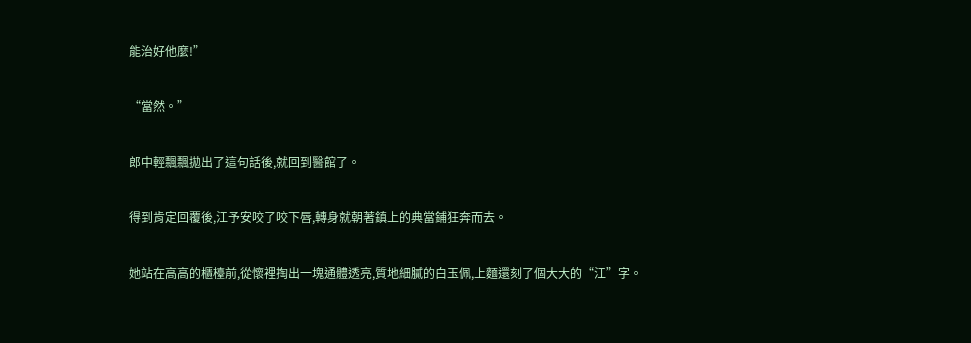能治好他麼!”

“當然。”

郎中輕飄飄拋出了這句話後,就回到醫館了。

得到肯定回覆後,江予安咬了咬下唇,轉身就朝著鎮上的典當鋪狂奔而去。

她站在高高的櫃檯前,從懷裡掏出一塊通體透亮,質地細膩的白玉佩,上麵還刻了個大大的“江”字。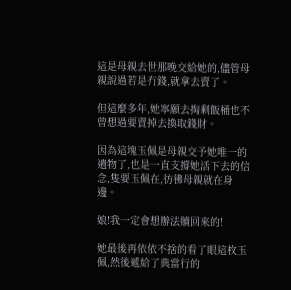這是母親去世那晚交給她的,儘管母親說過若是冇錢,就拿去賣了。

但這麼多年,她寧願去掏剩飯桶也不曾想過要賣掉去換取錢財。

因為這塊玉佩是母親交予她唯一的遺物了,也是一直支撐她活下去的信念,隻要玉佩在,彷彿母親就在身邊。

娘!我一定會想辦法贖回來的!

她最後再依依不捨的看了眼這枚玉佩,然後遞給了典當行的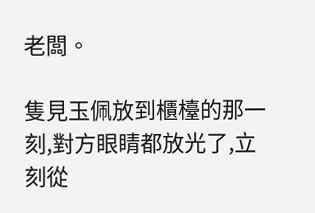老闆。

隻見玉佩放到櫃檯的那一刻,對方眼睛都放光了,立刻從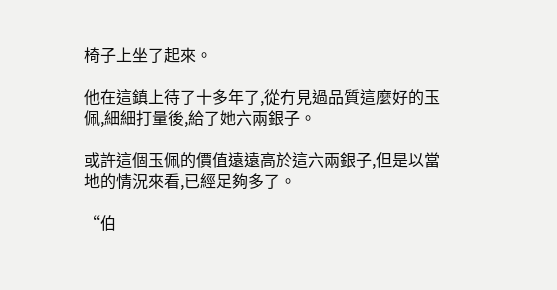椅子上坐了起來。

他在這鎮上待了十多年了,從冇見過品質這麼好的玉佩,細細打量後,給了她六兩銀子。

或許這個玉佩的價值遠遠高於這六兩銀子,但是以當地的情況來看,已經足夠多了。

“伯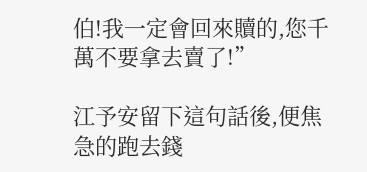伯!我一定會回來贖的,您千萬不要拿去賣了!”

江予安留下這句話後,便焦急的跑去錢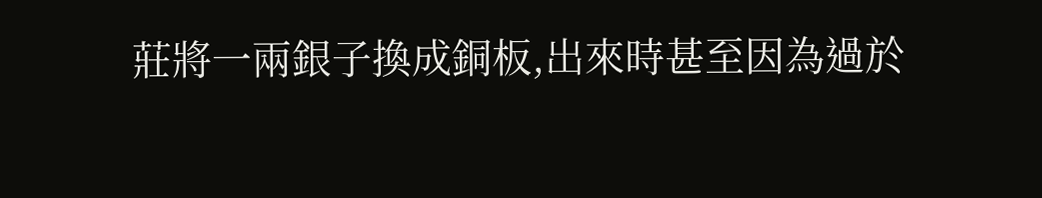莊將一兩銀子換成銅板,出來時甚至因為過於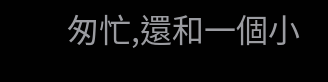匆忙,還和一個小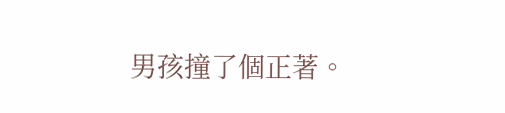男孩撞了個正著。